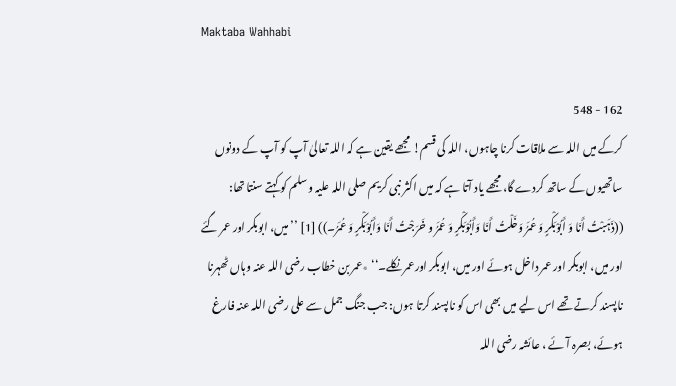Maktaba Wahhabi

162 - 548
کرکے میں اللہ سے ملاقات کرنا چاہوں، اللہ کی قسم! مجھے یقین ہے کہ اللہ تعالیٰ آپ کو آپ کے دونوں ساتھیوں کے ساتھ کردے گا، مجھے یاد آتا ہے کہ میں اکثر نبی کریم صلی اللہ علیہ وسلم کو کہتے سنتا تھا: ((ذَہَبْتُ أَنَا وَ أَبُوْبَکْرٍ وَ عُمَرُ وَخَلْتُ أَنَا وَأَبُوْبَکْرٍ وَ عُمَرُ و خَرَجْتُ أَنَا وَأَبُوْبَکْرٍ وَ عُمَرُ۔)) [1] ’’میں، ابوبکر اور عمر گئے اور میں، ابوبکر اور عمر داخل ہوئے اور میں، ابوبکر اورعمر نکلے۔‘‘ ٭عمر بن خطاب رضی اللہ عنہ وہاں ٹھہرنا ناپسند کرتے تھے اس لیے میں بھی اس کو ناپسند کرتا ہوں: جب جنگ جمل سے علی رضی اللہ عنہ فارغ ہوئے، بصرہ آئے ، عائشہ رضی اللہ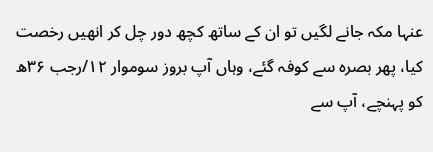عنہا مکہ جانے لگیں تو ان کے ساتھ کچھ دور چل کر انھیں رخصت کیا، پھر بصرہ سے کوفہ گئے، وہاں آپ بروز سوموار ۱۲/رجب ۳۶ھ کو پہنچے، آپ سے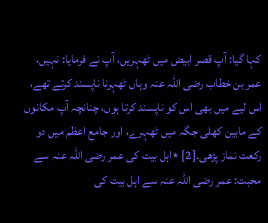کہا گیا: آپ قصر ابیض میں ٹھہریں، آپ نے فرمایا: نہیں، عمر بن خطاب رضی اللہ عنہ وہاں ٹھہرنا ناپسند کرتے تھے، اس لیے میں بھی اس کو ناپسند کرتا ہوں، چنانچہ آپ مکانوں کے مابین کھلی جگہ میں ٹھہرے، اور جامع اعظم میں دو رکعت نماز پڑھی۔[2] ٭اہل بیت کی عمر رضی اللہ عنہ سے محبت: عمر رضی اللہ عنہ سے اہل بیت کی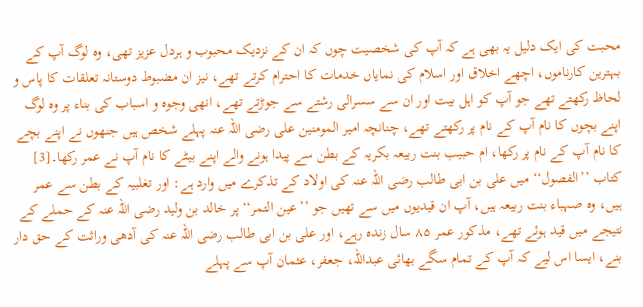محبت کی ایک دلیل یہ بھی ہے کہ آپ کی شخصیت چوں کہ ان کے نزدیک محبوب و ہردل عزیز تھی، وہ لوگ آپ کے بہترین کارناموں، اچھے اخلاق اور اسلام کی نمایاں خدمات کا احترام کرتے تھے، نیز ان مضبوط دوستانہ تعلقات کا پاس و لحاظ رکھتے تھے جو آپ کو اہل بیت اور ان سے سسرالی رشتے سے جوڑتے تھے، انھی وجوہ و اسباب کی بناء پر وہ لوگ اپنے بچوں کا نام آپ کے نام پر رکھتے تھے، چنانچہ امیر المومنین علی رضی اللہ عنہ پہلے شخص ہیں جنھوں نے اپنے بچے کا نام آپ کے نام پر رکھا، ام حبیب بنت ربیعہ بکریہ کے بطن سے پیدا ہونے والے اپنے بیٹے کا نام آپ نے عمر رکھا۔[3] کتاب ’’الفصول‘‘ میں علی بن ابی طالب رضی اللہ عنہ کی اولاد کے تذکرے میں وارد ہے: اور تغلبیہ کے بطن سے عمر ہیں، وہ صہباء بنت ربیعہ ہیں، آپ ان قیدیوں میں سے تھیں جو ’’عین التمر‘‘ پر خالد بن ولید رضی اللہ عنہ کے حملے کے نتیجے میں قید ہوئے تھے، مذکور عمر ۸۵ سال زندہ رہے، اور علی بن ابی طالب رضی اللہ عنہ کی آدھی وراثت کے حق دار بنے، ایسا اس لیے کہ آپ کے تمام سگے بھائی عبداللہ، جعفر، عثمان آپ سے پہلے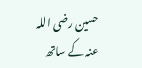حسین رضی اللہ عنہ کے ساتھ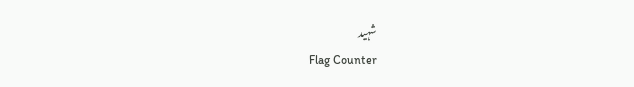شہید
Flag Counter